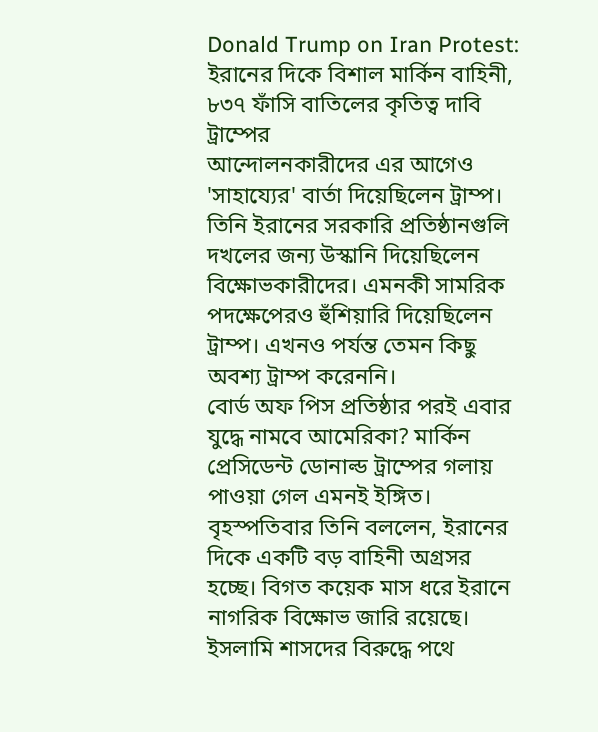Donald Trump on Iran Protest: ইরানের দিকে বিশাল মার্কিন বাহিনী, ৮৩৭ ফাঁসি বাতিলের কৃতিত্ব দাবি ট্রাম্পের
আন্দোলনকারীদের এর আগেও 'সাহায্যের' বার্তা দিয়েছিলেন ট্রাম্প। তিনি ইরানের সরকারি প্রতিষ্ঠানগুলি দখলের জন্য উস্কানি দিয়েছিলেন বিক্ষোভকারীদের। এমনকী সামরিক পদক্ষেপেরও হুঁশিয়ারি দিয়েছিলেন ট্রাম্প। এখনও পর্যন্ত তেমন কিছু অবশ্য ট্রাম্প করেননি।
বোর্ড অফ পিস প্রতিষ্ঠার পরই এবার যুদ্ধে নামবে আমেরিকা? মার্কিন প্রেসিডেন্ট ডোনাল্ড ট্রাম্পের গলায় পাওয়া গেল এমনই ইঙ্গিত। বৃহস্পতিবার তিনি বললেন, ইরানের দিকে একটি বড় বাহিনী অগ্রসর হচ্ছে। বিগত কয়েক মাস ধরে ইরানে নাগরিক বিক্ষোভ জারি রয়েছে। ইসলামি শাসদের বিরুদ্ধে পথে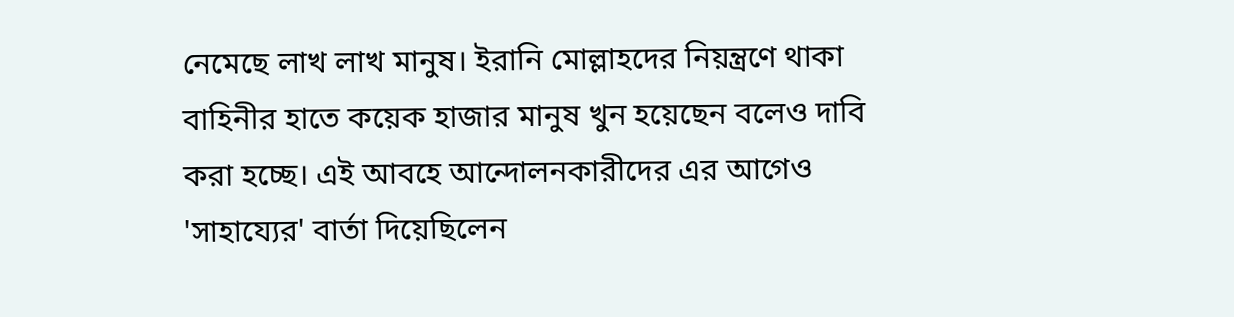নেমেছে লাখ লাখ মানুষ। ইরানি মোল্লাহদের নিয়ন্ত্রণে থাকা বাহিনীর হাতে কয়েক হাজার মানুষ খুন হয়েছেন বলেও দাবি করা হচ্ছে। এই আবহে আন্দোলনকারীদের এর আগেও 'সাহায্যের' বার্তা দিয়েছিলেন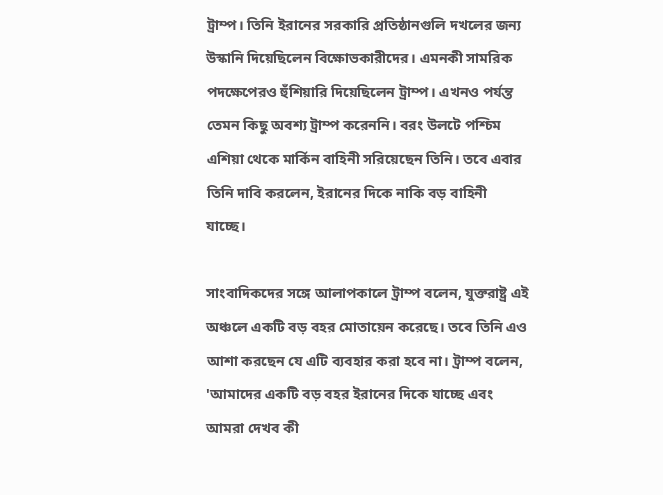ট্রাম্প। তিনি ইরানের সরকারি প্রতিষ্ঠানগুলি দখলের জন্য উস্কানি দিয়েছিলেন বিক্ষোভকারীদের। এমনকী সামরিক পদক্ষেপেরও হুঁশিয়ারি দিয়েছিলেন ট্রাম্প। এখনও পর্যন্ত তেমন কিছু অবশ্য ট্রাম্প করেননি। বরং উলটে পশ্চিম এশিয়া থেকে মার্কিন বাহিনী সরিয়েছেন তিনি। তবে এবার তিনি দাবি করলেন, ইরানের দিকে নাকি বড় বাহিনী যাচ্ছে।

সাংবাদিকদের সঙ্গে আলাপকালে ট্রাম্প বলেন, যুক্তরাষ্ট্র এই অঞ্চলে একটি বড় বহর মোতায়েন করেছে। তবে তিনি এও আশা করছেন যে এটি ব্যবহার করা হবে না। ট্রাম্প বলেন, 'আমাদের একটি বড় বহর ইরানের দিকে যাচ্ছে এবং আমরা দেখব কী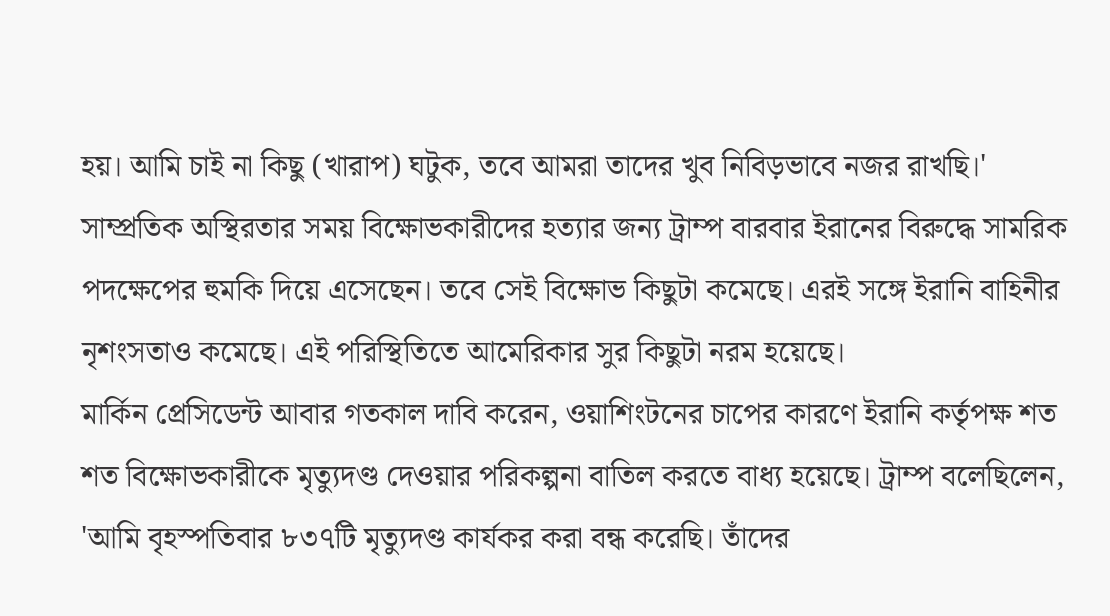হয়। আমি চাই না কিছু (খারাপ) ঘটুক, তবে আমরা তাদের খুব নিবিড়ভাবে নজর রাখছি।' সাম্প্রতিক অস্থিরতার সময় বিক্ষোভকারীদের হত্যার জন্য ট্রাম্প বারবার ইরানের বিরুদ্ধে সামরিক পদক্ষেপের হুমকি দিয়ে এসেছেন। তবে সেই বিক্ষোভ কিছুটা কমেছে। এরই সঙ্গে ইরানি বাহিনীর নৃশংসতাও কমেছে। এই পরিস্থিতিতে আমেরিকার সুর কিছুটা নরম হয়েছে।
মার্কিন প্রেসিডেন্ট আবার গতকাল দাবি করেন, ওয়াশিংটনের চাপের কারণে ইরানি কর্তৃপক্ষ শত শত বিক্ষোভকারীকে মৃত্যুদণ্ড দেওয়ার পরিকল্পনা বাতিল করতে বাধ্য হয়েছে। ট্রাম্প বলেছিলেন, 'আমি বৃহস্পতিবার ৮৩৭টি মৃত্যুদণ্ড কার্যকর করা বন্ধ করেছি। তাঁদের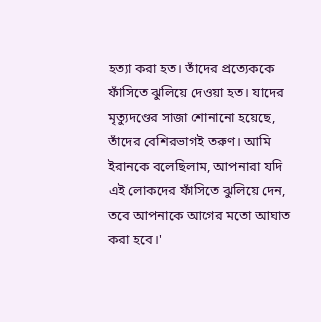হত্যা করা হত। তাঁদের প্রত্যেককে ফাঁসিতে ঝুলিয়ে দেওয়া হত। যাদের মৃত্যুদণ্ডের সাজা শোনানো হয়েছে, তাঁদের বেশিরভাগই তরুণ। আমি ইরানকে বলেছিলাম, আপনারা যদি এই লোকদের ফাঁসিতে ঝুলিয়ে দেন, তবে আপনাকে আগের মতো আঘাত করা হবে।'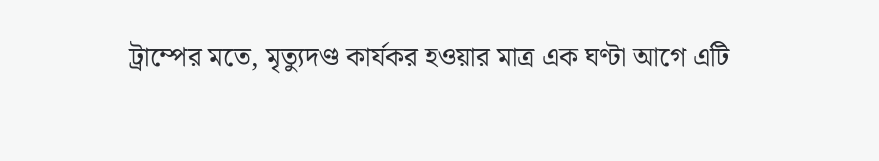ট্রাম্পের মতে, মৃত্যুদণ্ড কার্যকর হওয়ার মাত্র এক ঘণ্টা আগে এটি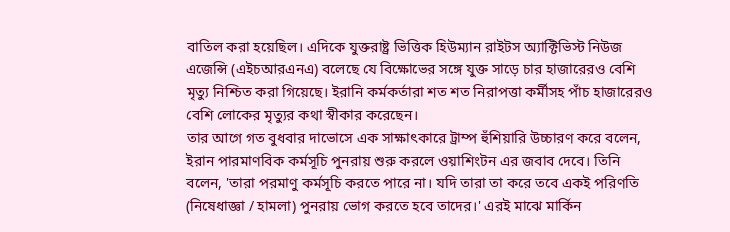বাতিল করা হয়েছিল। এদিকে যুক্তরাষ্ট্র ভিত্তিক হিউম্যান রাইটস অ্যাক্টিভিস্ট নিউজ এজেন্সি (এইচআরএনএ) বলেছে যে বিক্ষোভের সঙ্গে যুক্ত সাড়ে চার হাজারেরও বেশি মৃত্যু নিশ্চিত করা গিয়েছে। ইরানি কর্মকর্তারা শত শত নিরাপত্তা কর্মীসহ পাঁচ হাজারেরও বেশি লোকের মৃত্যুর কথা স্বীকার করেছেন।
তার আগে গত বুধবার দাভোসে এক সাক্ষাৎকারে ট্রাম্প হুঁশিয়ারি উচ্চারণ করে বলেন, ইরান পারমাণবিক কর্মসূচি পুনরায় শুরু করলে ওয়াশিংটন এর জবাব দেবে। তিনি বলেন, 'তারা পরমাণু কর্মসূচি করতে পারে না। যদি তারা তা করে তবে একই পরিণতি (নিষেধাজ্ঞা / হামলা) পুনরায় ভোগ করতে হবে তাদের।' এরই মাঝে মার্কিন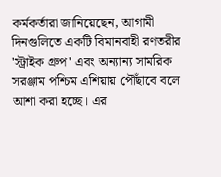কর্মকর্তারা জানিয়েছেন, আগামী দিনগুলিতে একটি বিমানবাহী রণতরীর 'স্ট্রাইক গ্রুপ' এবং অন্যান্য সামরিক সরঞ্জাম পশ্চিম এশিয়ায় পৌঁছাবে বলে আশা করা হচ্ছে। এর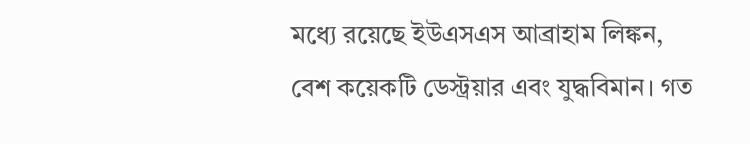মধ্যে রয়েছে ইউএসএস আব্রাহাম লিঙ্কন, বেশ কয়েকটি ডেস্ট্রয়ার এবং যুদ্ধবিমান। গত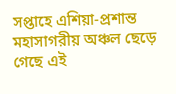সপ্তাহে এশিয়া-প্রশান্ত মহাসাগরীয় অঞ্চল ছেড়ে গেছে এই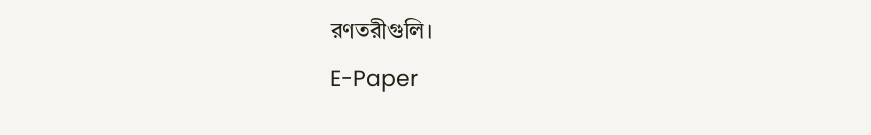রণতরীগুলি।
E-Paper